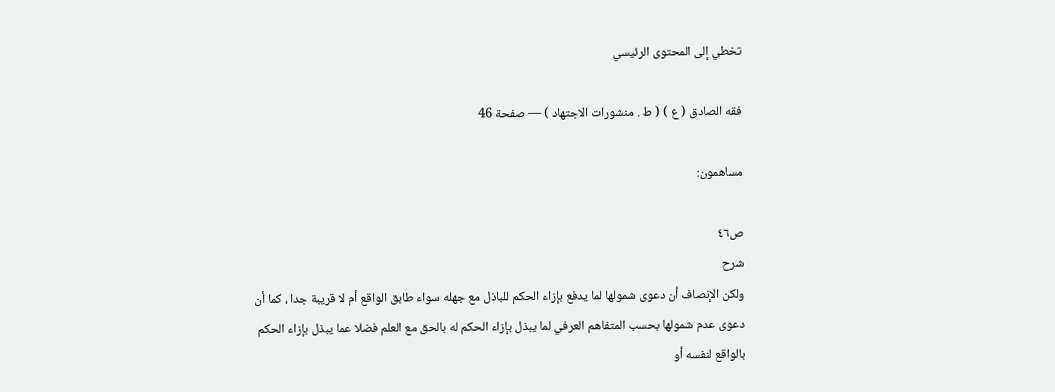تخطي إلى المحتوى الرئيسي

فقه الصادق ( ع ) ( ط . منشورات الاجتهاد ) — صفحة 46

مساهمون:

ص٤٦
شرح
ولكن الإنصاف أن دعوى شمولها لما يدفع بإزاء الحكم للباذل مع جهله سواء طابق الواقع أم لا قريبة جدا ، كما أن دعوى عدم شمولها بحسب المتفاهم العرفي لما يبذل بإزاء الحكم له بالحق مع العلم فضلا عما يبذل بإزاء الحكم بالواقع لنفسه أو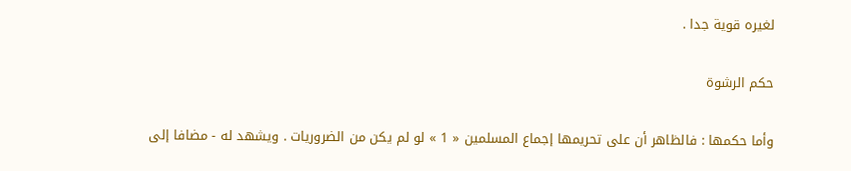لغيره قوية جدا .

حكم الرشوة

وأما حكمها : فالظاهر أن على تحريمها إجماع المسلمين « 1 » لو لم يكن من الضروريات . ويشهد له - مضافا إلى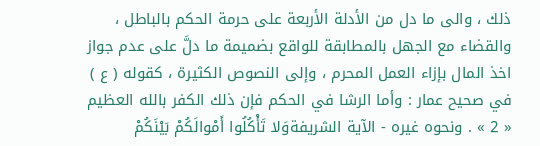ذلك ، والى ما دل من الأدلة الأربعة على حرمة الحكم بالباطل ، والقضاء مع الجهل بالمطابقة للواقع بضميمة ما دلَّ على عدم جواز اخذ المال بإزاء العمل المحرم ، وإلى النصوص الكثيرة ، كقوله ( ع ) في صحيح عمار : وأما الرشا في الحكم فإن ذلك الكفر بالله العظيم « 2 » . ونحوه غيره - الآية الشريفةوَلا تَأْكُلُوا أَمْوالَكُمْ بَيْنَكُمْ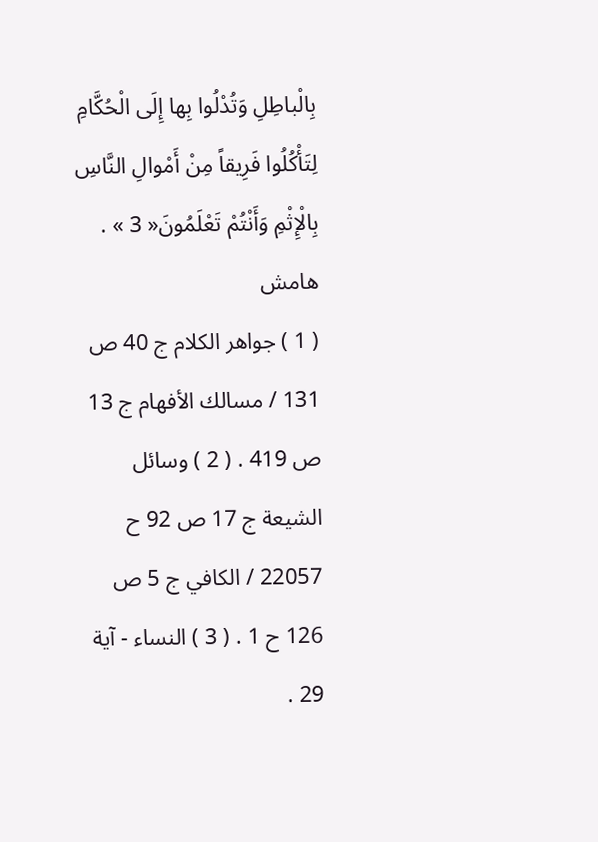بِالْباطِلِ وَتُدْلُوا بِها إِلَى الْحُكَّامِ لِتَأْكُلُوا فَرِيقاً مِنْ أَمْوالِ النَّاسِ بِالْإِثْمِ وَأَنْتُمْ تَعْلَمُونَ« 3 » .
هامش
( 1 ) جواهر الكلام ج 40 ص 131 / مسالك الأفهام ج 13 ص 419 . ( 2 ) وسائل الشيعة ج 17 ص 92 ح 22057 / الكافي ج 5 ص 126 ح 1 . ( 3 ) النساء - آية 29 .